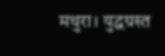मथुरा। युद्धग्रस्त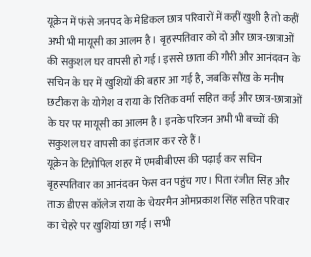यूक्रेन में फंसे जनपद के मेडिकल छात्र परिवारों में कहीं खुशी है तो कहीं अभी भी मायूसी का आलम है। बृहस्पतिवार को दो और छात्र-छात्राओं की सकुशल घर वापसी हो गई। इससे छाता की गौरी और आनंदवन के सचिन के घर में खुशियों की बहार आ गई है, जबकि सौंख के मनीष छटीकरा के योगेश व राया के रितिक वर्मा सहित कई और छात्र-छात्राओं के घर पर मायूसी का आलम है। इनके परिजन अभी भी बच्चों की सकुशल घर वापसी का इंतजार कर रहे हैं।
यूक्रेन के टिन्नोपिल शहर में एमबीबीएस की पढ़ाई कर सचिन बृहस्पतिवार का आनंदवन फेस वन पहुंच गए। पिता रंजीत सिंह और ताऊ डीएस कॉलेज राया के चेयरमैन ओमप्रकाश सिंह सहित परिवार का चेहरे पर खुशियां छा गई। सभी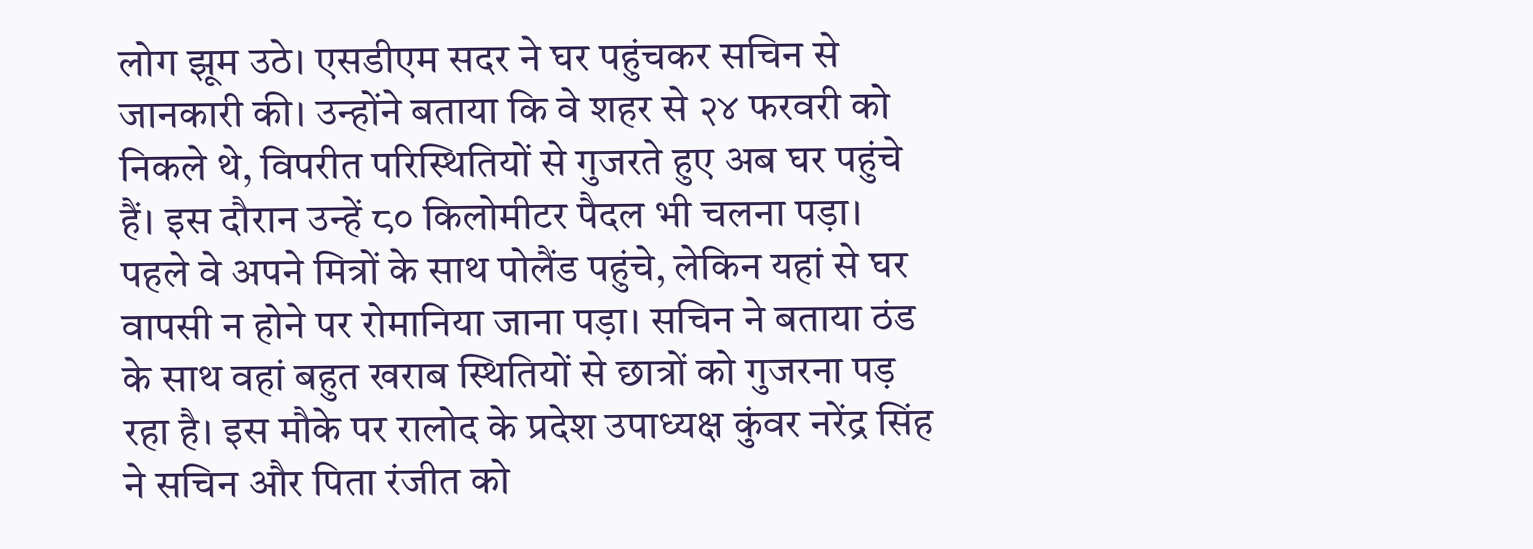लोग झूम उठे। एसडीएम सदर ने घर पहुंचकर सचिन से जानकारी की। उन्होंने बताया कि वे शहर से २४ फरवरी को निकले थे, विपरीत परिस्थितियों से गुजरते हुए अब घर पहुंचे हैं। इस दौरान उन्हें ८० किलोमीटर पैदल भी चलना पड़ा।
पहले वे अपने मित्रों के साथ पोलैंड पहुंचे, लेकिन यहां से घर वापसी न होने पर रोमानिया जाना पड़ा। सचिन ने बताया ठंड के साथ वहां बहुत खराब स्थितियों से छात्रों को गुजरना पड़ रहा है। इस मौके पर रालोद के प्रदेश उपाध्यक्ष कुंवर नरेंद्र सिंह ने सचिन और पिता रंजीत को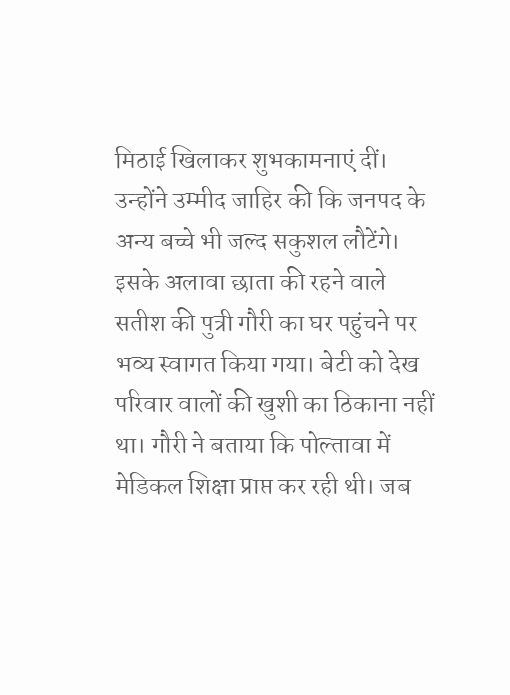मिठाई खिलाकर शुभकामनाएं दीं। उन्होंने उम्मीद जाहिर की कि जनपद के अन्य बच्चे भी जल्द सकुशल लौटेंगे।
इसके अलावा छाता की रहने वाले सतीश की पुत्री गौरी का घर पहुंचने पर भव्य स्वागत किया गया। बेटी को देख परिवार वालों की खुशी का ठिकाना नहीं था। गौरी ने बताया कि पोल्तावा में मेडिकल शिक्षा प्राप्त कर रही थी। जब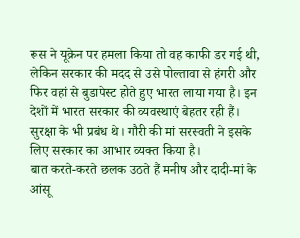रूस ने यूक्रेन पर हमला किया तो वह काफी डर गई थी, लेकिन सरकार की मदद से उसे पोल्तावा से हंगरी और फिर वहां से बुडापेस्ट होते हुए भारत लाया गया है। इन देशों में भारत सरकार की व्यवस्थाएं बेहतर रही हैं। सुरक्षा के भी प्रबंध थे। गौरी की मां सरस्वती ने इसके लिए सरकार का आभार व्यक्त किया है।
बात करते-करते छलक उठते हैं मनीष और दादी-मां के आंसू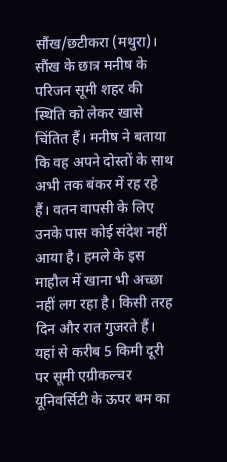सौंख/छटीकरा (मथुरा)। सौंख के छात्र मनीष के परिजन सूमी शहर की स्थिति को लेकर खासे चिंतित हैं। मनीष ने बताया कि वह अपने दोस्तों के साथ अभी तक बंकर में रह रहे हैं। वतन वापसी के लिए उनके पास कोई संदेश नहीं आया है। हमले के इस माहौल में खाना भी अच्छा नहीं लग रहा है। किसी तरह दिन और रात गुजरते हैं। यहां से करीब 5 किमी दूरी पर सूमी एग्रीकल्चर यूनिवर्सिटी के ऊपर बम का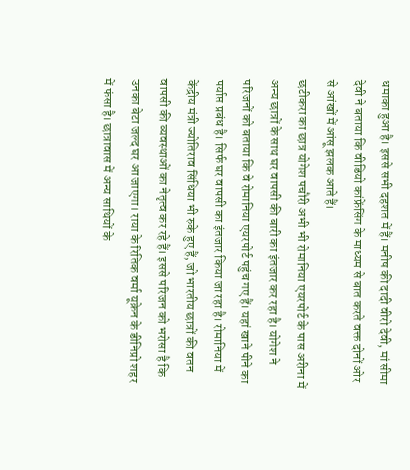धमाका हुआ है। इससे सभी दहशत में हैं। मनीष की दादी वीरो देवी, मां सीमा देवी ने बताया कि वीडियो कांफ्रेंसिंग के माध्यम से बात करते वक्त दोनों ओर से आंखों में आंसू झलक आते हैं।
छटीकरा का छात्र योगेश पचौरी अभी भी रोमानिया एयरपोर्ट के पास अरीना में अन्य छात्रों के साथ घर वापसी की बारी का इंतजार कर रहा है। योगेश ने परिजनों को बताया कि वे रोमानिया एयरपोर्ट पहुंच गए हैं। यहां खाने पीने का पर्याप्त प्रबंध है। सिर्फ घर वापसी का इंतजार किया जा रहा है। रोमानिया में केंद्रीय मंत्री ज्योतिराव सिंधिया भी रुके हुए हैं, जो भारतीय छात्रों की वतन वापसी की व्यवस्थाओं का नेतृत्व कर रहे हैं। इससे परिजन को भरोसा है कि उनका बेटा जल्द घर आ जाएगा। राया के रितिक वर्मा यूक्रेन के डीनिप्रो शहर में फंसा है। छात्रावास में अन्य साथियों के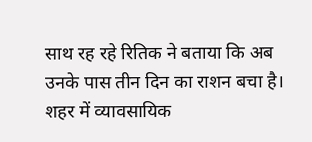साथ रह रहे रितिक ने बताया कि अब उनके पास तीन दिन का राशन बचा है। शहर में व्यावसायिक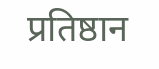प्रतिष्ठान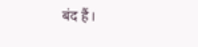बंद हैं।